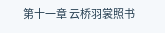第十一章 云桥羽裳照书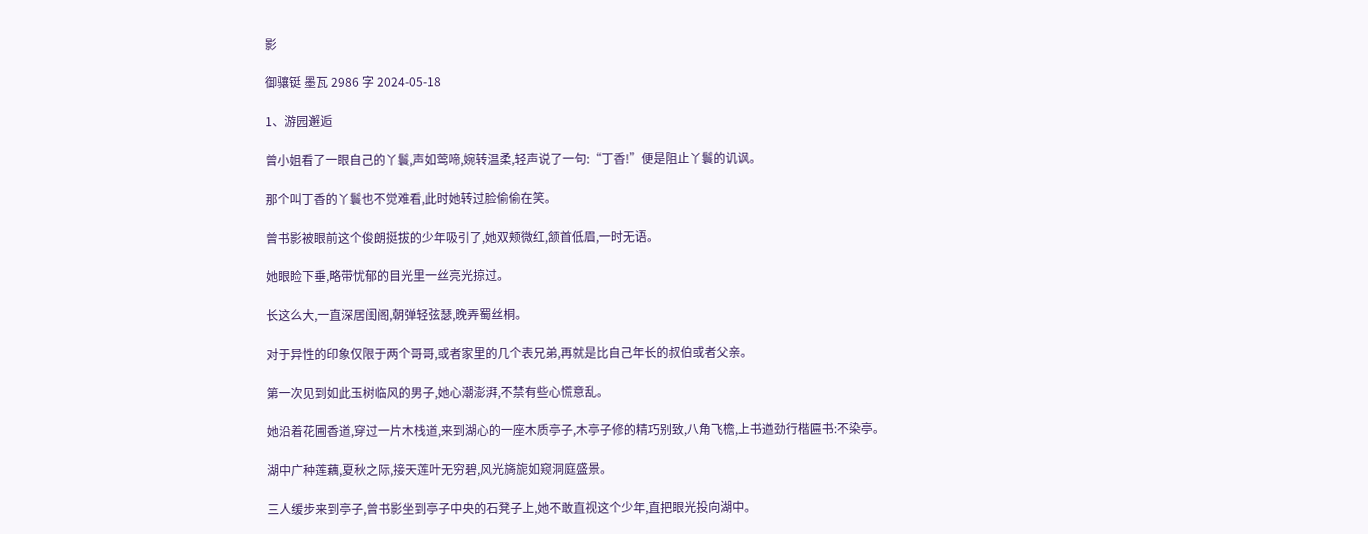影

御骧铤 墨瓦 2986 字 2024-05-18

1、游园邂逅

曾小姐看了一眼自己的丫鬟,声如莺啼,婉转温柔,轻声说了一句:“丁香!”便是阻止丫鬟的讥讽。

那个叫丁香的丫鬟也不觉难看,此时她转过脸偷偷在笑。

曾书影被眼前这个俊朗挺拔的少年吸引了,她双颊微红,颔首低眉,一时无语。

她眼睑下垂,略带忧郁的目光里一丝亮光掠过。

长这么大,一直深居闺阁,朝弹轻弦瑟,晚弄蜀丝桐。

对于异性的印象仅限于两个哥哥,或者家里的几个表兄弟,再就是比自己年长的叔伯或者父亲。

第一次见到如此玉树临风的男子,她心潮澎湃,不禁有些心慌意乱。

她沿着花圃香道,穿过一片木栈道,来到湖心的一座木质亭子,木亭子修的精巧别致,八角飞檐,上书遒劲行楷匾书:不染亭。

湖中广种莲藕,夏秋之际,接天莲叶无穷碧,风光旖旎如窥洞庭盛景。

三人缓步来到亭子,曾书影坐到亭子中央的石凳子上,她不敢直视这个少年,直把眼光投向湖中。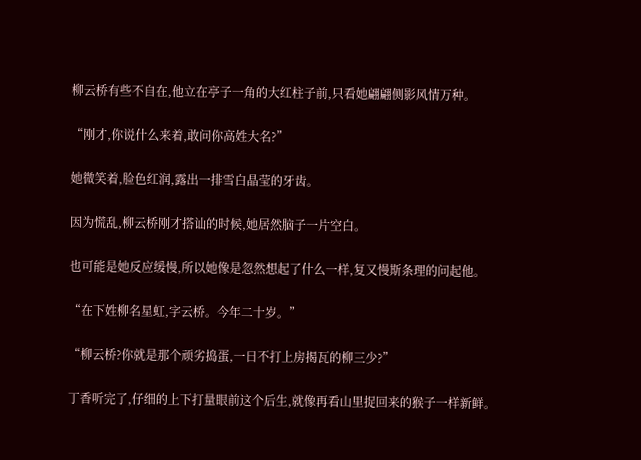柳云桥有些不自在,他立在亭子一角的大红柱子前,只看她翩翩侧影风情万种。

“刚才,你说什么来着,敢问你高姓大名?”

她微笑着,脸色红润,露出一排雪白晶莹的牙齿。

因为慌乱,柳云桥刚才搭讪的时候,她居然脑子一片空白。

也可能是她反应缓慢,所以她像是忽然想起了什么一样,复又慢斯条理的问起他。

“在下姓柳名星虹,字云桥。今年二十岁。”

“柳云桥?你就是那个顽劣捣蛋,一日不打上房揭瓦的柳三少?”

丁香听完了,仔细的上下打量眼前这个后生,就像再看山里捉回来的猴子一样新鲜。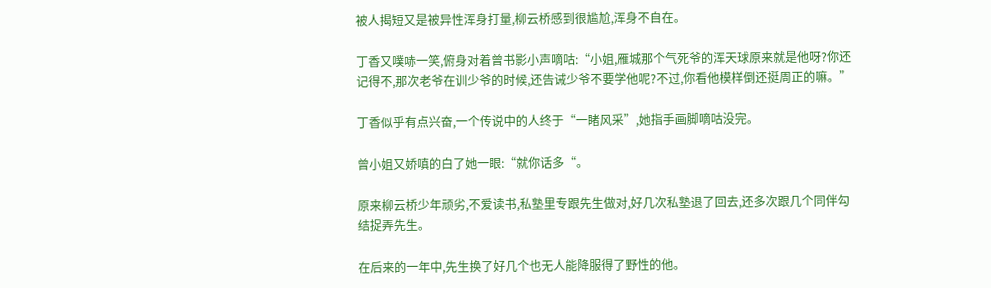被人揭短又是被异性浑身打量,柳云桥感到很尴尬,浑身不自在。

丁香又噗哧一笑,俯身对着曾书影小声嘀咕:“小姐,雁城那个气死爷的浑天球原来就是他呀?你还记得不,那次老爷在训少爷的时候,还告诫少爷不要学他呢?不过,你看他模样倒还挺周正的嘛。”

丁香似乎有点兴奋,一个传说中的人终于“一睹风采”,她指手画脚嘀咕没完。

曾小姐又娇嗔的白了她一眼:“就你话多“。

原来柳云桥少年顽劣,不爱读书,私塾里专跟先生做对,好几次私塾退了回去,还多次跟几个同伴勾结捉弄先生。

在后来的一年中,先生换了好几个也无人能降服得了野性的他。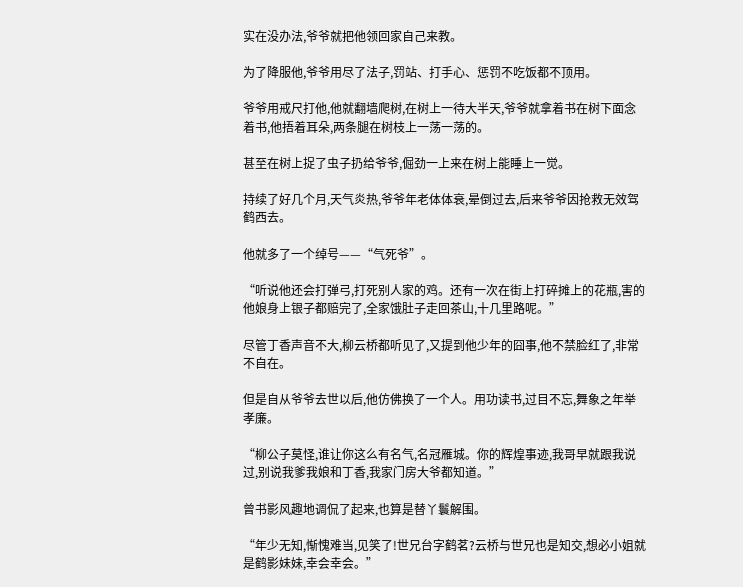实在没办法,爷爷就把他领回家自己来教。

为了降服他,爷爷用尽了法子,罚站、打手心、惩罚不吃饭都不顶用。

爷爷用戒尺打他,他就翻墙爬树,在树上一待大半天,爷爷就拿着书在树下面念着书,他捂着耳朵,两条腿在树枝上一荡一荡的。

甚至在树上捉了虫子扔给爷爷,倔劲一上来在树上能睡上一觉。

持续了好几个月,天气炎热,爷爷年老体体衰,晕倒过去,后来爷爷因抢救无效驾鹤西去。

他就多了一个绰号——“气死爷”。

“听说他还会打弹弓,打死别人家的鸡。还有一次在街上打碎摊上的花瓶,害的他娘身上银子都赔完了,全家饿肚子走回茶山,十几里路呢。”

尽管丁香声音不大,柳云桥都听见了,又提到他少年的囧事,他不禁脸红了,非常不自在。

但是自从爷爷去世以后,他仿佛换了一个人。用功读书,过目不忘,舞象之年举孝廉。

“柳公子莫怪,谁让你这么有名气,名冠雁城。你的辉煌事迹,我哥早就跟我说过,别说我爹我娘和丁香,我家门房大爷都知道。”

曾书影风趣地调侃了起来,也算是替丫鬟解围。

“年少无知,惭愧难当,见笑了!世兄台字鹤茗?云桥与世兄也是知交,想必小姐就是鹤影妹妹,幸会幸会。”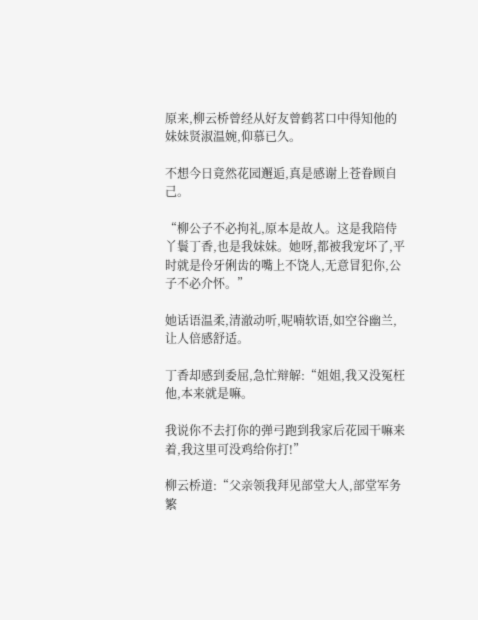原来,柳云桥曾经从好友曾鹤茗口中得知他的妹妹贤淑温婉,仰慕已久。

不想今日竟然花园邂逅,真是感谢上苍眷顾自己。

“柳公子不必拘礼,原本是故人。这是我陪侍丫鬟丁香,也是我妹妹。她呀,都被我宠坏了,平时就是伶牙俐齿的嘴上不饶人,无意冒犯你,公子不必介怀。”

她话语温柔,清澈动听,呢喃软语,如空谷幽兰,让人倍感舒适。

丁香却感到委屈,急忙辩解:“姐姐,我又没冤枉他,本来就是嘛。

我说你不去打你的弹弓跑到我家后花园干嘛来着,我这里可没鸡给你打!”

柳云桥道:“父亲领我拜见部堂大人,部堂军务繁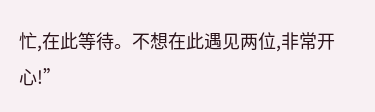忙,在此等待。不想在此遇见两位,非常开心!”